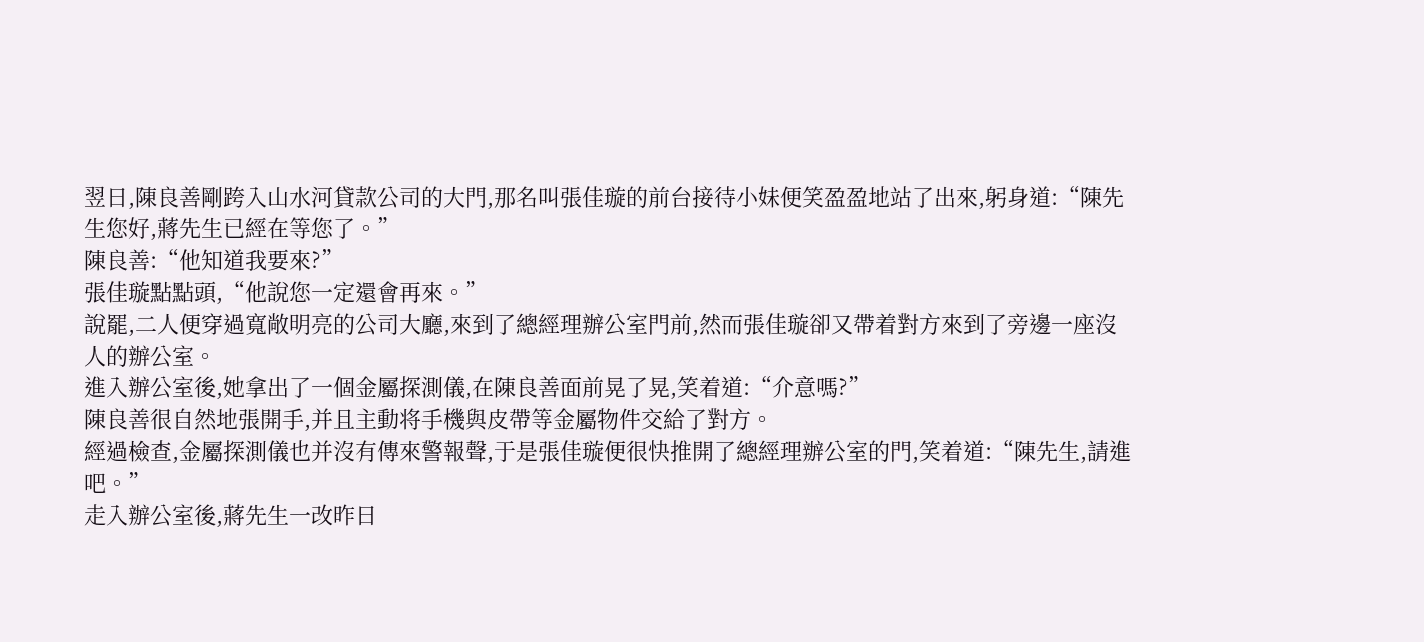翌日,陳良善剛跨入山水河貸款公司的大門,那名叫張佳璇的前台接待小妹便笑盈盈地站了出來,躬身道:“陳先生您好,蔣先生已經在等您了。”
陳良善:“他知道我要來?”
張佳璇點點頭,“他說您一定還會再來。”
說罷,二人便穿過寬敞明亮的公司大廳,來到了總經理辦公室門前,然而張佳璇卻又帶着對方來到了旁邊一座沒人的辦公室。
進入辦公室後,她拿出了一個金屬探測儀,在陳良善面前晃了晃,笑着道:“介意嗎?”
陳良善很自然地張開手,并且主動将手機與皮帶等金屬物件交給了對方。
經過檢查,金屬探測儀也并沒有傳來警報聲,于是張佳璇便很快推開了總經理辦公室的門,笑着道:“陳先生,請進吧。”
走入辦公室後,蔣先生一改昨日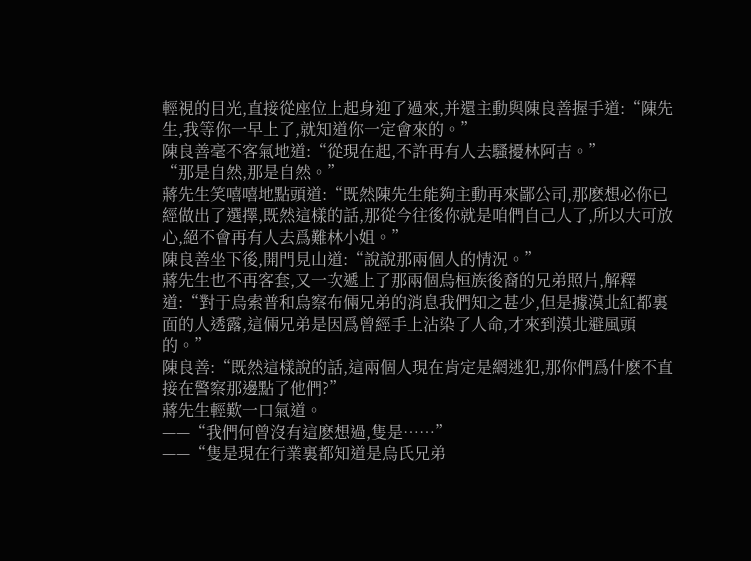輕視的目光,直接從座位上起身迎了過來,并還主動與陳良善握手道:“陳先生,我等你一早上了,就知道你一定會來的。”
陳良善毫不客氣地道:“從現在起,不許再有人去騷擾林阿吉。”
“那是自然,那是自然。”
蔣先生笑嘻嘻地點頭道:“既然陳先生能夠主動再來鄙公司,那麽想必你已經做出了選擇,既然這樣的話,那從今往後你就是咱們自己人了,所以大可放心,絕不會再有人去爲難林小姐。”
陳良善坐下後,開門見山道:“說說那兩個人的情況。”
蔣先生也不再客套,又一次遞上了那兩個烏桓族後裔的兄弟照片,解釋道:“對于烏索普和烏察布倆兄弟的消息我們知之甚少,但是據漠北紅都裏面的人透露,這倆兄弟是因爲曾經手上沾染了人命,才來到漠北避風頭的。”
陳良善:“既然這樣說的話,這兩個人現在肯定是網逃犯,那你們爲什麽不直接在警察那邊點了他們?”
蔣先生輕歎一口氣道。
——“我們何曾沒有這麽想過,隻是……”
——“隻是現在行業裏都知道是烏氏兄弟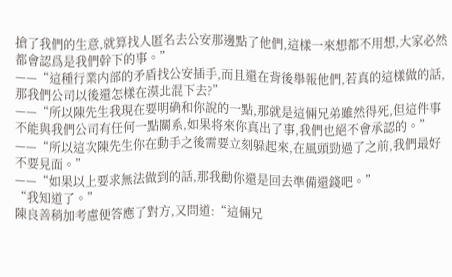搶了我們的生意,就算找人匿名去公安那邊點了他們,這樣一來想都不用想,大家必然都會認爲是我們幹下的事。”
——“這種行業内部的矛盾找公安插手,而且還在背後舉報他們,若真的這樣做的話,那我們公司以後還怎樣在漠北混下去?”
——“所以陳先生我現在要明确和你說的一點,那就是這倆兄弟雖然得死,但這件事不能與我們公司有任何一點關系,如果将來你真出了事,我們也絕不會承認的。”
——“所以這次陳先生你在動手之後需要立刻躲起來,在風頭勁過了之前,我們最好不要見面。”
——“如果以上要求無法做到的話,那我勸你還是回去準備還錢吧。”
“我知道了。”
陳良善稍加考慮便答應了對方,又問道:“這倆兄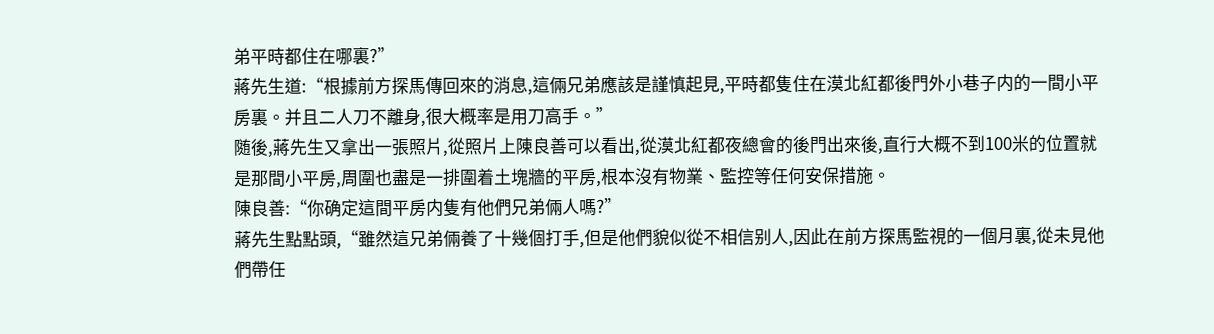弟平時都住在哪裏?”
蔣先生道:“根據前方探馬傳回來的消息,這倆兄弟應該是謹慎起見,平時都隻住在漠北紅都後門外小巷子内的一間小平房裏。并且二人刀不離身,很大概率是用刀高手。”
随後,蔣先生又拿出一張照片,從照片上陳良善可以看出,從漠北紅都夜總會的後門出來後,直行大概不到100米的位置就是那間小平房,周圍也盡是一排圍着土塊牆的平房,根本沒有物業、監控等任何安保措施。
陳良善:“你确定這間平房内隻有他們兄弟倆人嗎?”
蔣先生點點頭,“雖然這兄弟倆養了十幾個打手,但是他們貌似從不相信别人,因此在前方探馬監視的一個月裏,從未見他們帶任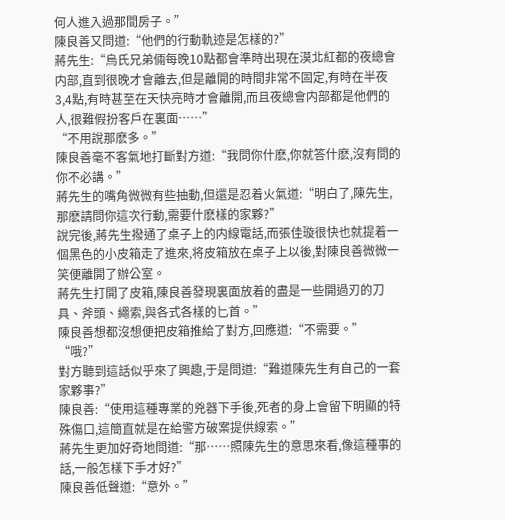何人進入過那間房子。”
陳良善又問道:“他們的行動軌迹是怎樣的?”
蔣先生:“烏氏兄弟倆每晚10點都會準時出現在漠北紅都的夜總會内部,直到很晚才會離去,但是離開的時間非常不固定,有時在半夜3,4點,有時甚至在天快亮時才會離開,而且夜總會内部都是他們的人,很難假扮客戶在裏面……”
“不用說那麽多。”
陳良善毫不客氣地打斷對方道:“我問你什麽,你就答什麽,沒有問的你不必講。”
蔣先生的嘴角微微有些抽動,但還是忍着火氣道:“明白了,陳先生,那麽請問你這次行動,需要什麽樣的家夥?”
說完後,蔣先生撥通了桌子上的内線電話,而張佳璇很快也就提着一個黑色的小皮箱走了進來,将皮箱放在桌子上以後,對陳良善微微一笑便離開了辦公室。
蔣先生打開了皮箱,陳良善發現裏面放着的盡是一些開過刃的刀具、斧頭、繩索,與各式各樣的匕首。”
陳良善想都沒想便把皮箱推給了對方,回應道:“不需要。”
“哦?”
對方聽到這話似乎來了興趣,于是問道:“難道陳先生有自己的一套家夥事?”
陳良善:“使用這種專業的兇器下手後,死者的身上會留下明顯的特殊傷口,這簡直就是在給警方破案提供線索。”
蔣先生更加好奇地問道:“那……照陳先生的意思來看,像這種事的話,一般怎樣下手才好?”
陳良善低聲道:“意外。”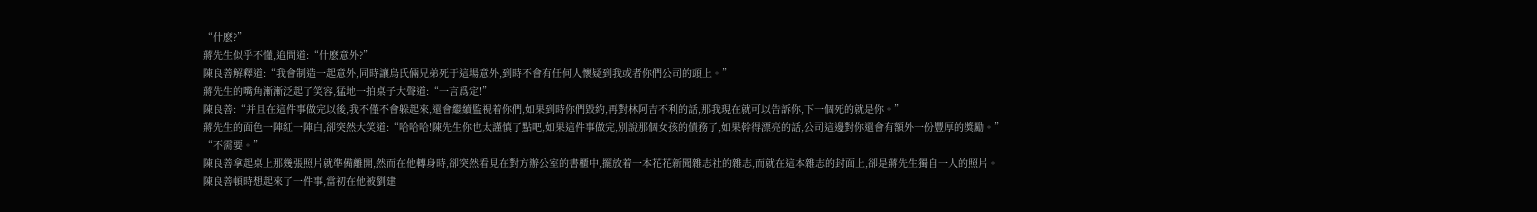“什麽?”
蔣先生似乎不懂,追問道:“什麽意外?”
陳良善解釋道:“我會制造一起意外,同時讓烏氏倆兄弟死于這場意外,到時不會有任何人懷疑到我或者你們公司的頭上。”
蔣先生的嘴角漸漸泛起了笑容,猛地一拍桌子大聲道:“一言爲定!”
陳良善:“并且在這件事做完以後,我不僅不會躲起來,還會繼續監視着你們,如果到時你們毀約,再對林阿吉不利的話,那我現在就可以告訴你,下一個死的就是你。”
蔣先生的面色一陣紅一陣白,卻突然大笑道:“哈哈哈!陳先生你也太謹慎了點吧,如果這件事做完,别說那個女孩的債務了,如果幹得漂亮的話,公司這邊對你還會有額外一份豐厚的獎勵。”
“不需要。”
陳良善拿起桌上那幾張照片就準備離開,然而在他轉身時,卻突然看見在對方辦公室的書櫃中,擺放着一本花花新聞雜志社的雜志,而就在這本雜志的封面上,卻是蔣先生獨自一人的照片。
陳良善頓時想起來了一件事,當初在他被劉建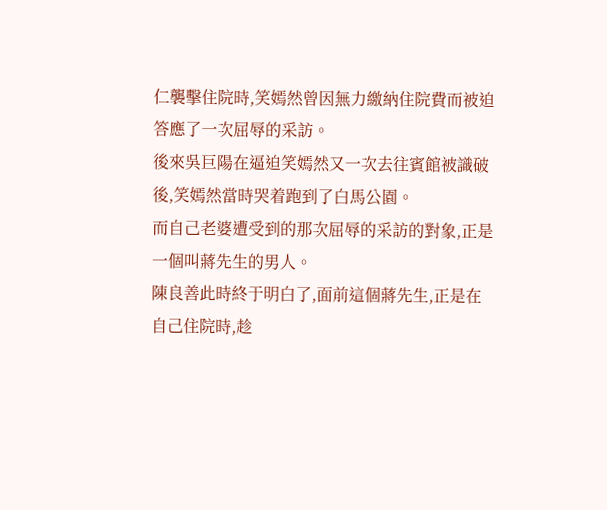仁襲擊住院時,笑嫣然曾因無力繳納住院費而被迫答應了一次屈辱的采訪。
後來吳巨陽在逼迫笑嫣然又一次去往賓館被識破後,笑嫣然當時哭着跑到了白馬公園。
而自己老婆遭受到的那次屈辱的采訪的對象,正是一個叫蔣先生的男人。
陳良善此時終于明白了,面前這個蔣先生,正是在自己住院時,趁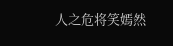人之危将笑嫣然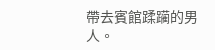帶去賓館蹂躏的男人。